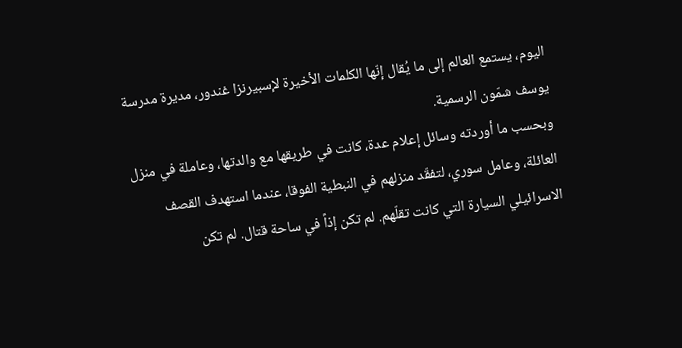اليوم، يستمع العالم إلى ما يُقال إنّها الكلمات الأخيرة لإسبيرنزا غندور، مديرة مدرسة يوسف شمّون الرسمية.
وبحسب ما أوردته وسائل إعلام عدة، كانت في طريقها مع والدتها، وعاملة في منزل العائلة، وعامل سوري، لتفقّد منزلهم في النبطية الفوقا، عندما استهدف القصف الاسرائيلي السيارة التي كانت تقلّهم. لم تكن إذاً في ساحة قتال. لم تكن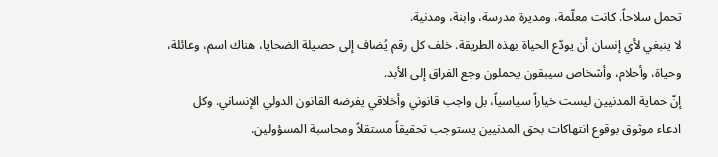تحمل سلاحاً. كانت معلّمة، ومديرة مدرسة، وابنة، ومدنية.
لا ينبغي لأي إنسان أن يودّع الحياة بهذه الطريقة. خلف كل رقم يُضاف إلى حصيلة الضحايا، هناك اسم، وعائلة، وحياة، وأحلام، وأشخاص سيبقون يحملون وجع الفراق إلى الأبد.
إنّ حماية المدنيين ليست خياراً سياسياً، بل واجب قانوني وأخلاقي يفرضه القانون الدولي الإنساني. وكل ادعاء موثوق بوقوع انتهاكات بحق المدنيين يستوجب تحقيقاً مستقلاً ومحاسبة المسؤولين.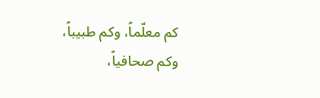كم معلّماً، وكم طبيباً، وكم صحافياً،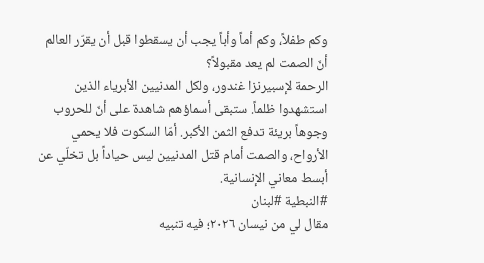وكم طفلاً، وكم أماً وأباً يجب أن يسقطوا قبل أن يقرّر العالم أنّ الصمت لم يعد مقبولاً؟
الرحمة لإسبيرنزا غندور، ولكل المدنيين الأبرياء الذين استشهدوا ظلماً. ستبقى أسماؤهم شاهدة على أنّ للحروب وجوهاً بريئة تدفع الثمن الأكبر. أمّا السكوت فلا يحمي الأرواح، والصمت أمام قتل المدنيين ليس حياداً بل تخلّي عن أبسط معاني الإنسانية.
#النبطية #لبنان
مقال لي من نيسان ٢٠٢٦؛ فيه تنبيه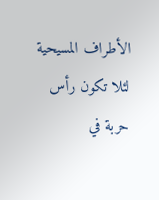الأطراف المسيحية لئلا تكون رأس حربة في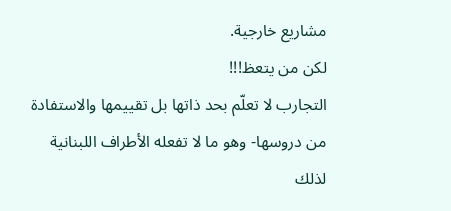مشاريع خارجية.
لكن من يتعظ!!!
التجارب لا تعلّم بحد ذاتها بل تقييمها والاستفادة من دروسها- وهو ما لا تفعله الأطراف اللبنانية لذلك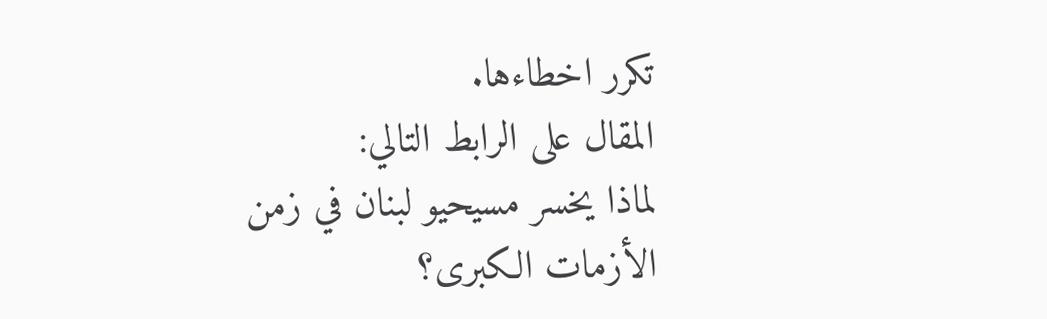تكرر اخطاءها.
المقال على الرابط التالي:
لماذا يخسر مسيحيو لبنان في زمن الأزمات الكبرى؟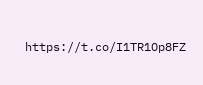https://t.co/I1TR1Op8FZ